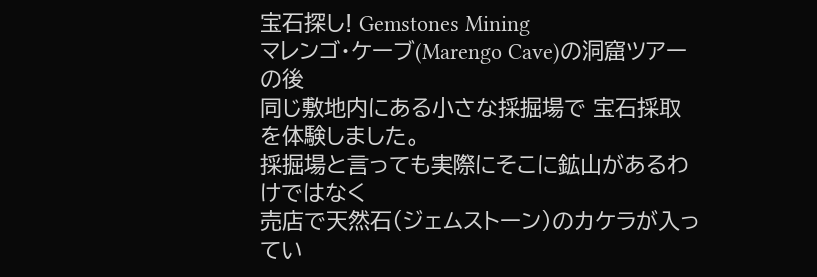宝石探し! Gemstones Mining
マレンゴ・ケーブ(Marengo Cave)の洞窟ツアーの後
同じ敷地内にある小さな採掘場で 宝石採取 を体験しました。
採掘場と言っても実際にそこに鉱山があるわけではなく
売店で天然石(ジェムストーン)のカケラが入ってい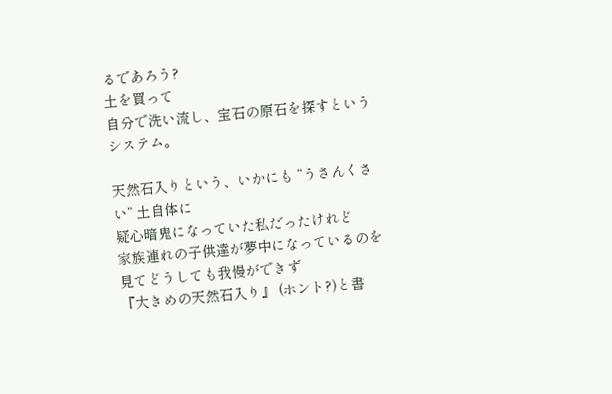るであろう?
土を買って
自分で洗い流し、宝石の原石を探すというシステム。

天然石入りという、いかにも “うさんくさい” 土自体に
疑心暗鬼になっていた私だったけれど
家族連れの子供達が夢中になっているのを見てどうしても我慢ができず
『大きめの天然石入り』 (ホント?)と書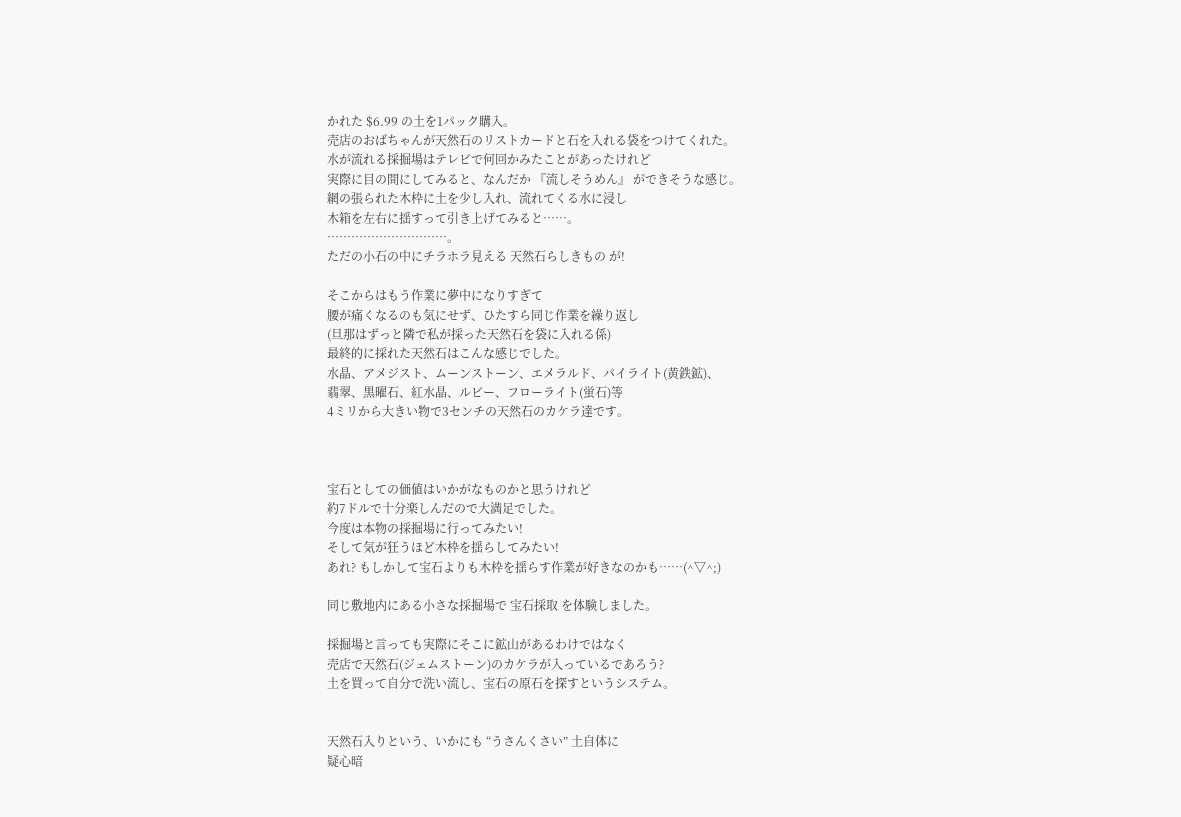かれた $6.99 の土を1パック購入。
売店のおばちゃんが天然石のリストカードと石を入れる袋をつけてくれた。
水が流れる採掘場はテレビで何回かみたことがあったけれど
実際に目の間にしてみると、なんだか 『流しそうめん』 ができそうな感じ。
網の張られた木枠に土を少し入れ、流れてくる水に浸し
木箱を左右に揺すって引き上げてみると……。
…………………………。
ただの小石の中にチラホラ見える 天然石らしきもの が!

そこからはもう作業に夢中になりすぎて
腰が痛くなるのも気にせず、ひたすら同じ作業を繰り返し
(旦那はずっと隣で私が採った天然石を袋に入れる係)
最終的に採れた天然石はこんな感じでした。
水晶、アメジスト、ムーンストーン、エメラルド、パイライト(黄鉄鉱)、
翡翠、黒曜石、紅水晶、ルビー、フローライト(蛍石)等
4ミリから大きい物で3センチの天然石のカケラ達です。



宝石としての価値はいかがなものかと思うけれど
約7ドルで十分楽しんだので大満足でした。
今度は本物の採掘場に行ってみたい!
そして気が狂うほど木枠を揺らしてみたい!
あれ? もしかして宝石よりも木枠を揺らす作業が好きなのかも……(^▽^;)

同じ敷地内にある小さな採掘場で 宝石採取 を体験しました。

採掘場と言っても実際にそこに鉱山があるわけではなく
売店で天然石(ジェムストーン)のカケラが入っているであろう?
土を買って自分で洗い流し、宝石の原石を探すというシステム。


天然石入りという、いかにも “うさんくさい” 土自体に
疑心暗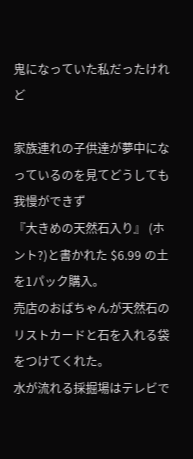鬼になっていた私だったけれど

家族連れの子供達が夢中になっているのを見てどうしても我慢ができず
『大きめの天然石入り』 (ホント?)と書かれた $6.99 の土を1パック購入。
売店のおばちゃんが天然石のリストカードと石を入れる袋をつけてくれた。
水が流れる採掘場はテレビで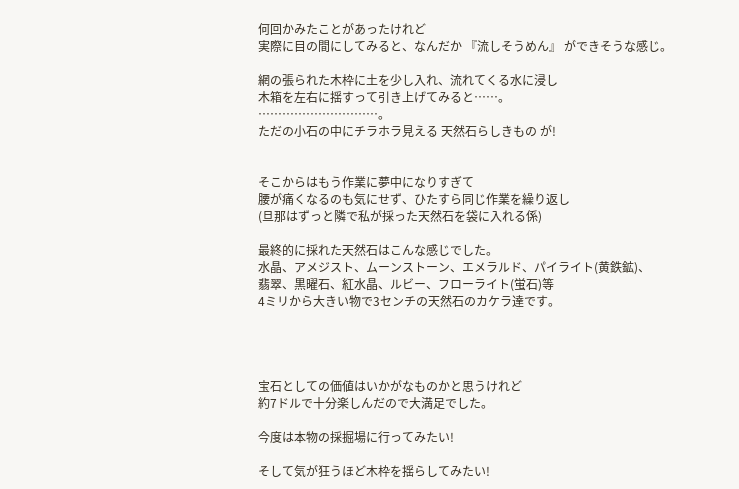何回かみたことがあったけれど
実際に目の間にしてみると、なんだか 『流しそうめん』 ができそうな感じ。

網の張られた木枠に土を少し入れ、流れてくる水に浸し
木箱を左右に揺すって引き上げてみると……。
…………………………。
ただの小石の中にチラホラ見える 天然石らしきもの が!


そこからはもう作業に夢中になりすぎて
腰が痛くなるのも気にせず、ひたすら同じ作業を繰り返し
(旦那はずっと隣で私が採った天然石を袋に入れる係)

最終的に採れた天然石はこんな感じでした。
水晶、アメジスト、ムーンストーン、エメラルド、パイライト(黄鉄鉱)、
翡翠、黒曜石、紅水晶、ルビー、フローライト(蛍石)等
4ミリから大きい物で3センチの天然石のカケラ達です。




宝石としての価値はいかがなものかと思うけれど
約7ドルで十分楽しんだので大満足でした。

今度は本物の採掘場に行ってみたい!

そして気が狂うほど木枠を揺らしてみたい!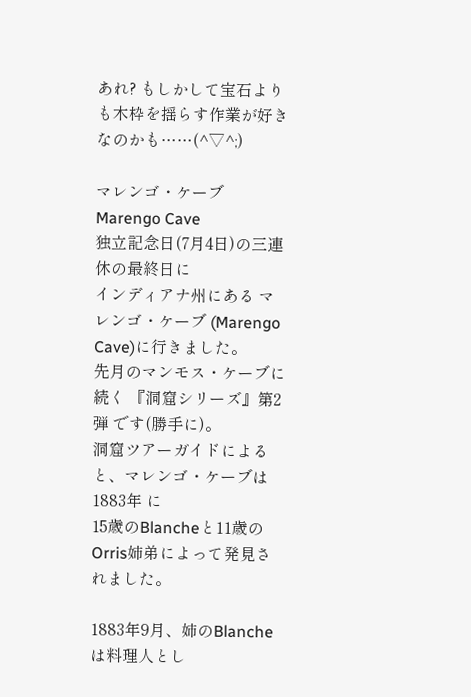あれ? もしかして宝石よりも木枠を揺らす作業が好きなのかも……(^▽^;)

マレンゴ・ケーブ Marengo Cave
独立記念日(7月4日)の三連休の最終日に
インディアナ州にある マレンゴ・ケーブ (Marengo Cave)に行きました。
先月のマンモス・ケーブに続く 『洞窟シリーズ』第2弾 です(勝手に)。
洞窟ツアーガイドによると、マレンゴ・ケーブは 1883年 に
15歳のBlancheと11歳のOrris姉弟によって発見されました。

1883年9月、姉のBlancheは料理人とし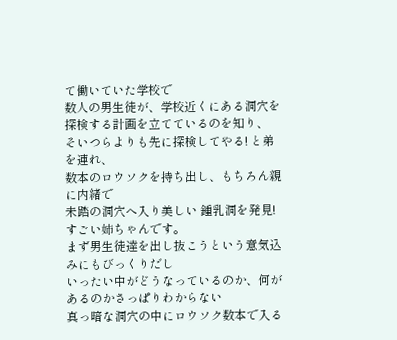て働いていた学校で
数人の男生徒が、学校近くにある洞穴を探検する計画を立てているのを知り、
そいつらよりも先に探検してやる! と弟を連れ、
数本のロウソクを持ち出し、もちろん親に内緒で
未踏の洞穴へ入り美しい 鍾乳洞を発見!
すごい姉ちゃんです。
まず男生徒達を出し抜こうという意気込みにもびっくりだし
いったい中がどうなっているのか、何があるのかさっぱりわからない
真っ暗な洞穴の中にロウソク数本で入る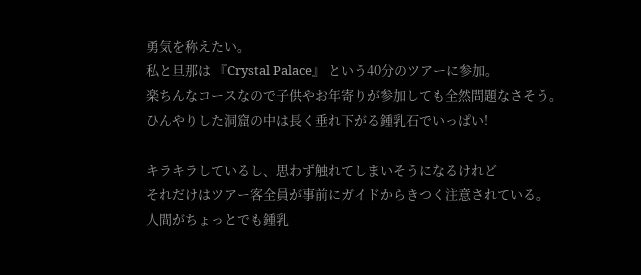勇気を称えたい。
私と旦那は 『Crystal Palace』 という40分のツアーに参加。
楽ちんなコースなので子供やお年寄りが参加しても全然問題なさそう。
ひんやりした洞窟の中は長く垂れ下がる鍾乳石でいっぱい!

キラキラしているし、思わず触れてしまいそうになるけれど
それだけはツアー客全員が事前にガイドからきつく注意されている。
人間がちょっとでも鍾乳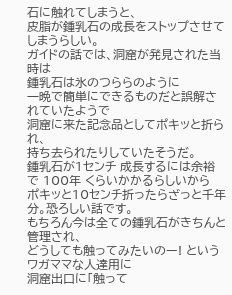石に触れてしまうと、
皮脂が鍾乳石の成長をストップさせてしまうらしい。
ガイドの話では、洞窟が発見された当時は
鍾乳石は氷のつららのように
一晩で簡単にできるものだと誤解されていたようで
洞窟に来た記念品としてポキッと折られ、
持ち去られたりしていたそうだ。
鍾乳石が1センチ 成長するには余裕で 100年 くらいかかるらしいから
ポキッと10センチ折ったらざっと千年分。恐ろしい話です。
もちろん今は全ての鍾乳石がきちんと管理され、
どうしても触ってみたいのー! というワガママな人達用に
洞窟出口に「触って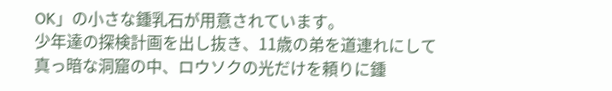OK」の小さな鍾乳石が用意されています。
少年達の探検計画を出し抜き、11歳の弟を道連れにして
真っ暗な洞窟の中、ロウソクの光だけを頼りに鍾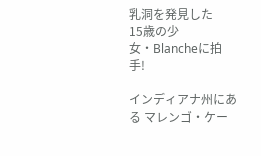乳洞を発見した
15歳の少女・Blancheに拍手!

インディアナ州にある マレンゴ・ケー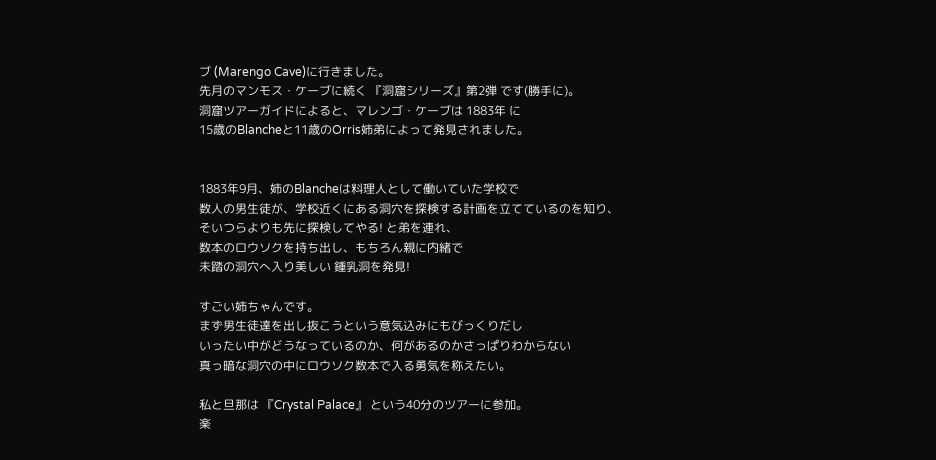ブ (Marengo Cave)に行きました。
先月のマンモス・ケーブに続く 『洞窟シリーズ』第2弾 です(勝手に)。
洞窟ツアーガイドによると、マレンゴ・ケーブは 1883年 に
15歳のBlancheと11歳のOrris姉弟によって発見されました。


1883年9月、姉のBlancheは料理人として働いていた学校で
数人の男生徒が、学校近くにある洞穴を探検する計画を立てているのを知り、
そいつらよりも先に探検してやる! と弟を連れ、
数本のロウソクを持ち出し、もちろん親に内緒で
未踏の洞穴へ入り美しい 鍾乳洞を発見!

すごい姉ちゃんです。
まず男生徒達を出し抜こうという意気込みにもびっくりだし
いったい中がどうなっているのか、何があるのかさっぱりわからない
真っ暗な洞穴の中にロウソク数本で入る勇気を称えたい。

私と旦那は 『Crystal Palace』 という40分のツアーに参加。
楽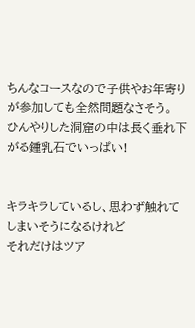ちんなコースなので子供やお年寄りが参加しても全然問題なさそう。
ひんやりした洞窟の中は長く垂れ下がる鍾乳石でいっぱい!


キラキラしているし、思わず触れてしまいそうになるけれど
それだけはツア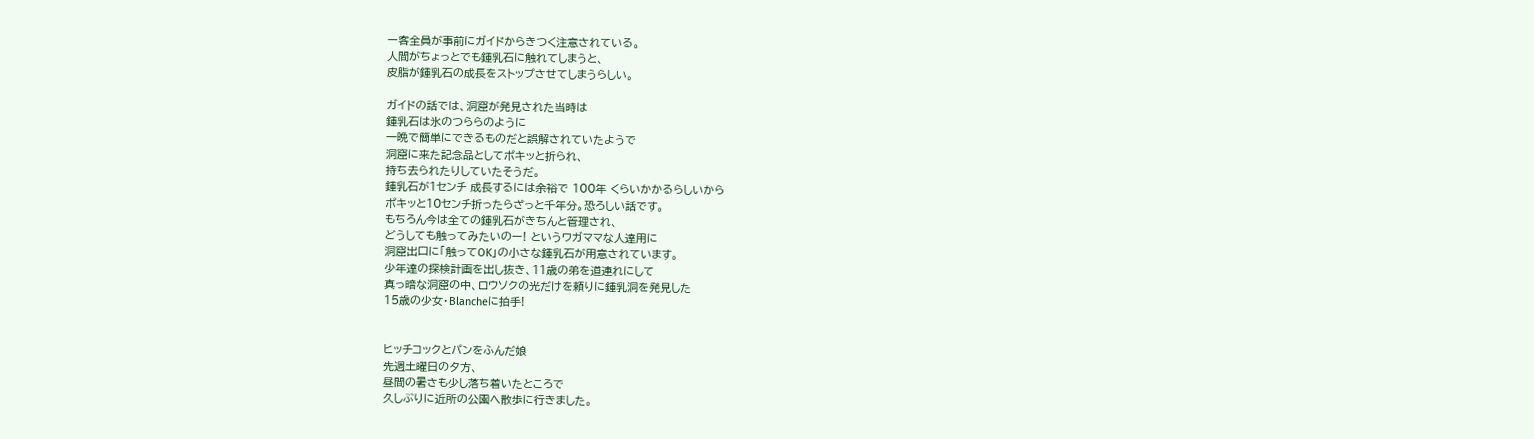ー客全員が事前にガイドからきつく注意されている。
人間がちょっとでも鍾乳石に触れてしまうと、
皮脂が鍾乳石の成長をストップさせてしまうらしい。

ガイドの話では、洞窟が発見された当時は
鍾乳石は氷のつららのように
一晩で簡単にできるものだと誤解されていたようで
洞窟に来た記念品としてポキッと折られ、
持ち去られたりしていたそうだ。
鍾乳石が1センチ 成長するには余裕で 100年 くらいかかるらしいから
ポキッと10センチ折ったらざっと千年分。恐ろしい話です。
もちろん今は全ての鍾乳石がきちんと管理され、
どうしても触ってみたいのー! というワガママな人達用に
洞窟出口に「触ってOK」の小さな鍾乳石が用意されています。
少年達の探検計画を出し抜き、11歳の弟を道連れにして
真っ暗な洞窟の中、ロウソクの光だけを頼りに鍾乳洞を発見した
15歳の少女・Blancheに拍手!


ヒッチコックとパンをふんだ娘
先週土曜日の夕方、
昼間の暑さも少し落ち着いたところで
久しぶりに近所の公園へ散歩に行きました。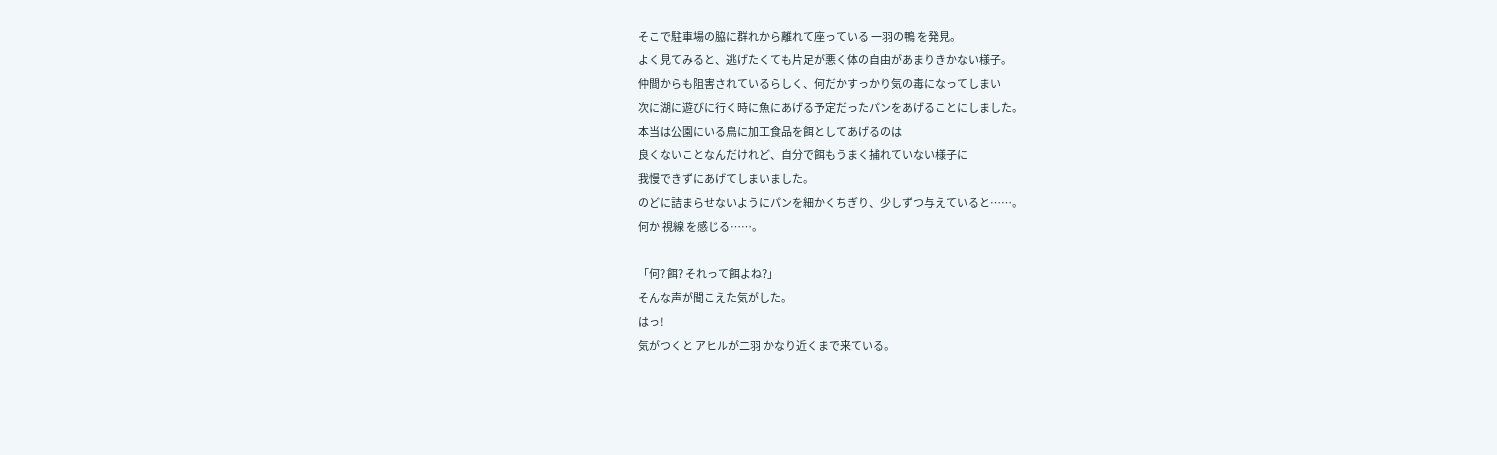そこで駐車場の脇に群れから離れて座っている 一羽の鴨 を発見。
よく見てみると、逃げたくても片足が悪く体の自由があまりきかない様子。
仲間からも阻害されているらしく、何だかすっかり気の毒になってしまい
次に湖に遊びに行く時に魚にあげる予定だったパンをあげることにしました。
本当は公園にいる鳥に加工食品を餌としてあげるのは
良くないことなんだけれど、自分で餌もうまく捕れていない様子に
我慢できずにあげてしまいました。
のどに詰まらせないようにパンを細かくちぎり、少しずつ与えていると……。
何か 視線 を感じる……。

「何? 餌? それって餌よね?」
そんな声が聞こえた気がした。
はっ!
気がつくと アヒルが二羽 かなり近くまで来ている。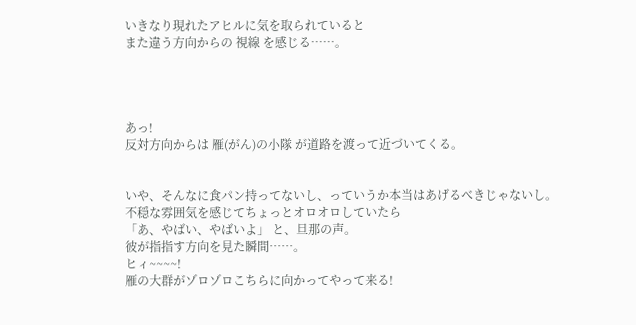いきなり現れたアヒルに気を取られていると
また違う方向からの 視線 を感じる……。




あっ!
反対方向からは 雁(がん)の小隊 が道路を渡って近づいてくる。


いや、そんなに食パン持ってないし、っていうか本当はあげるべきじゃないし。
不穏な雰囲気を感じてちょっとオロオロしていたら
「あ、やばい、やばいよ」 と、旦那の声。
彼が指指す方向を見た瞬間……。
ヒィ~~~~!
雁の大群がゾロゾロこちらに向かってやって来る!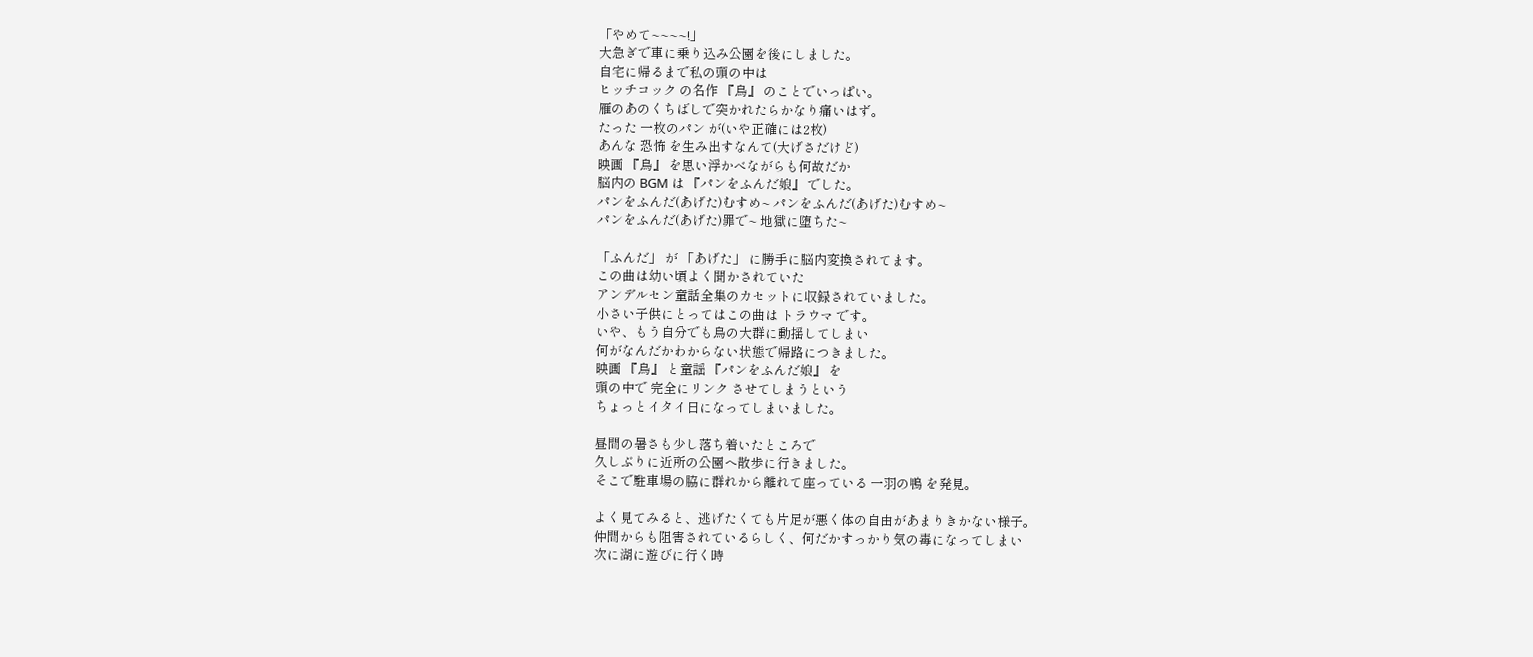「やめて~~~~!」
大急ぎで車に乗り込み公園を後にしました。
自宅に帰るまで私の頭の中は
ヒッチコック の名作 『鳥』 のことでいっぱい。
雁のあのくちばしで突かれたらかなり痛いはず。
たった 一枚のパン が(いや正確には2枚)
あんな 恐怖 を生み出すなんて(大げさだけど)
映画 『鳥』 を思い浮かべながらも何故だか
脳内の BGM は 『パンをふんだ娘』 でした。
パンをふんだ(あげた)むすめ~ パンをふんだ(あげた)むすめ~
パンをふんだ(あげた)罪で~ 地獄に堕ちた~

「ふんだ」 が 「あげた」 に勝手に脳内変換されてます。
この曲は幼い頃よく聞かされていた
アンデルセン童話全集のカセットに収録されていました。
小さい子供にとってはこの曲は トラウマ です。
いや、もう自分でも鳥の大群に動揺してしまい
何がなんだかわからない状態で帰路につきました。
映画 『鳥』 と童謡 『パンをふんだ娘』 を
頭の中で 完全にリンク させてしまうという
ちょっとイタイ日になってしまいました。

昼間の暑さも少し落ち着いたところで
久しぶりに近所の公園へ散歩に行きました。
そこで駐車場の脇に群れから離れて座っている 一羽の鴨 を発見。

よく見てみると、逃げたくても片足が悪く体の自由があまりきかない様子。
仲間からも阻害されているらしく、何だかすっかり気の毒になってしまい
次に湖に遊びに行く時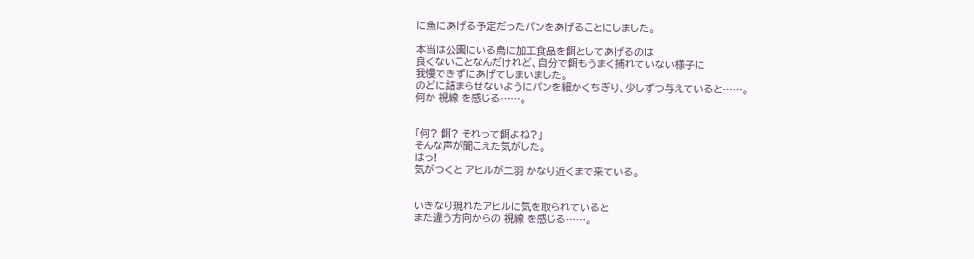に魚にあげる予定だったパンをあげることにしました。

本当は公園にいる鳥に加工食品を餌としてあげるのは
良くないことなんだけれど、自分で餌もうまく捕れていない様子に
我慢できずにあげてしまいました。
のどに詰まらせないようにパンを細かくちぎり、少しずつ与えていると……。
何か 視線 を感じる……。


「何? 餌? それって餌よね?」
そんな声が聞こえた気がした。
はっ!
気がつくと アヒルが二羽 かなり近くまで来ている。


いきなり現れたアヒルに気を取られていると
また違う方向からの 視線 を感じる……。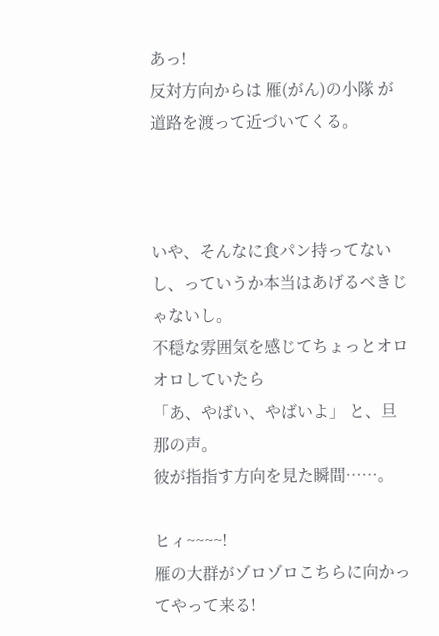あっ!
反対方向からは 雁(がん)の小隊 が道路を渡って近づいてくる。



いや、そんなに食パン持ってないし、っていうか本当はあげるべきじゃないし。
不穏な雰囲気を感じてちょっとオロオロしていたら
「あ、やばい、やばいよ」 と、旦那の声。
彼が指指す方向を見た瞬間……。

ヒィ~~~~!
雁の大群がゾロゾロこちらに向かってやって来る!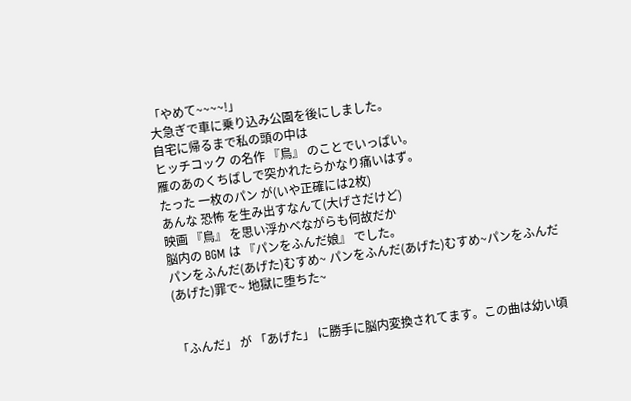「やめて~~~~!」
大急ぎで車に乗り込み公園を後にしました。
自宅に帰るまで私の頭の中は
ヒッチコック の名作 『鳥』 のことでいっぱい。
雁のあのくちばしで突かれたらかなり痛いはず。
たった 一枚のパン が(いや正確には2枚)
あんな 恐怖 を生み出すなんて(大げさだけど)
映画 『鳥』 を思い浮かべながらも何故だか
脳内の BGM は 『パンをふんだ娘』 でした。
パンをふんだ(あげた)むすめ~ パンをふんだ(あげた)むすめ~パンをふんだ(あげた)罪で~ 地獄に堕ちた~


「ふんだ」 が 「あげた」 に勝手に脳内変換されてます。この曲は幼い頃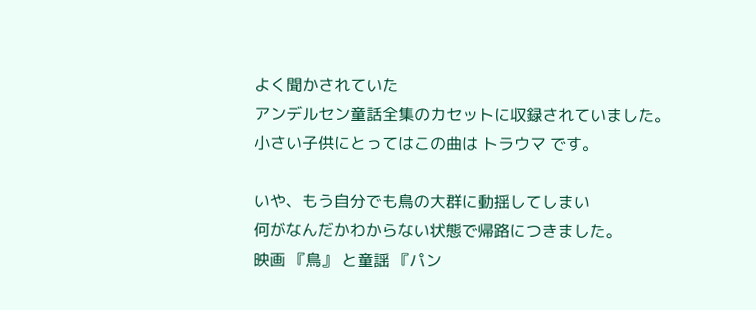よく聞かされていた
アンデルセン童話全集のカセットに収録されていました。
小さい子供にとってはこの曲は トラウマ です。

いや、もう自分でも鳥の大群に動揺してしまい
何がなんだかわからない状態で帰路につきました。
映画 『鳥』 と童謡 『パン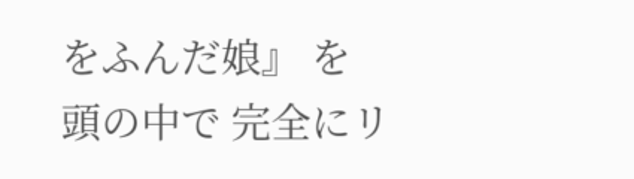をふんだ娘』 を
頭の中で 完全にリ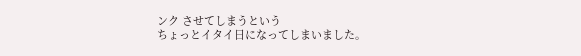ンク させてしまうという
ちょっとイタイ日になってしまいました。